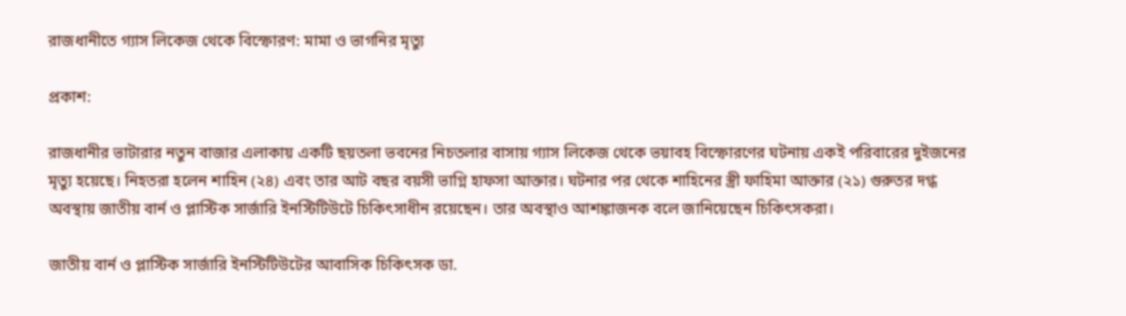রাজধানীতে গ্যাস লিকেজ থেকে বিস্ফোরণ: মামা ও ভাগনির মৃত্যু

প্রকাশ:

রাজধানীর ভাটারার নতুন বাজার এলাকায় একটি ছয়তলা ভবনের নিচতলার বাসায় গ্যাস লিকেজ থেকে ভয়াবহ বিস্ফোরণের ঘটনায় একই পরিবারের দুইজনের মৃত্যু হয়েছে। নিহতরা হলেন শাহিন (২৪) এবং তার আট বছর বয়সী ভাগ্নি হাফসা আক্তার। ঘটনার পর থেকে শাহিনের স্ত্রী ফাহিমা আক্তার (২১) গুরুতর দগ্ধ অবস্থায় জাতীয় বার্ন ও প্লাস্টিক সার্জারি ইনস্টিটিউটে চিকিৎসাধীন রয়েছেন। তার অবস্থাও আশঙ্কাজনক বলে জানিয়েছেন চিকিৎসকরা।

জাতীয় বার্ন ও প্লাস্টিক সার্জারি ইনস্টিটিউটের আবাসিক চিকিৎসক ডা.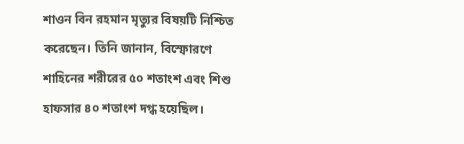শাওন বিন রহমান মৃত্যুর বিষয়টি নিশ্চিত করেছেন। তিনি জানান, বিস্ফোরণে শাহিনের শরীরের ৫০ শতাংশ এবং শিশু হাফসার ৪০ শতাংশ দগ্ধ হয়েছিল।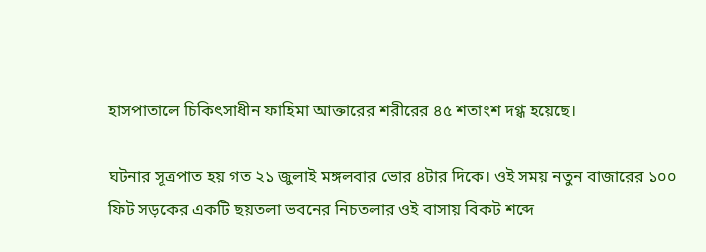হাসপাতালে চিকিৎসাধীন ফাহিমা আক্তারের শরীরের ৪৫ শতাংশ দগ্ধ হয়েছে।

ঘটনার সূত্রপাত হয় গত ২১ জুলাই মঙ্গলবার ভোর ৪টার দিকে। ওই সময় নতুন বাজারের ১০০ ফিট সড়কের একটি ছয়তলা ভবনের নিচতলার ওই বাসায় বিকট শব্দে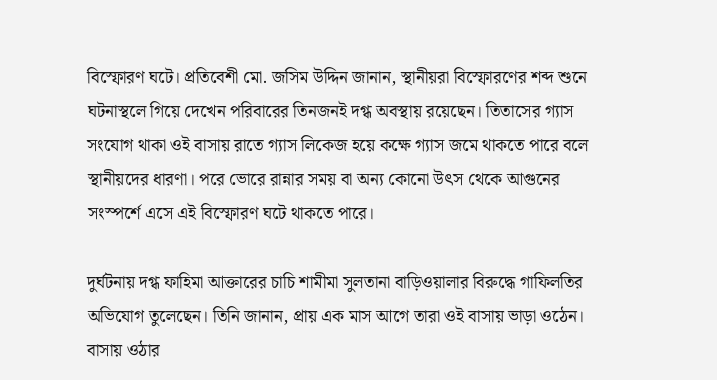বিস্ফোরণ ঘটে। প্রতিবেশী মো. জসিম উদ্দিন জানান, স্থানীয়রা বিস্ফোরণের শব্দ শুনে ঘটনাস্থলে গিয়ে দেখেন পরিবারের তিনজনই দগ্ধ অবস্থায় রয়েছেন। তিতাসের গ্যাস সংযোগ থাকা ওই বাসায় রাতে গ্যাস লিকেজ হয়ে কক্ষে গ্যাস জমে থাকতে পারে বলে স্থানীয়দের ধারণা। পরে ভোরে রান্নার সময় বা অন্য কোনো উৎস থেকে আগুনের সংস্পর্শে এসে এই বিস্ফোরণ ঘটে থাকতে পারে।

দুর্ঘটনায় দগ্ধ ফাহিমা আক্তারের চাচি শামীমা সুলতানা বাড়িওয়ালার বিরুদ্ধে গাফিলতির অভিযোগ তুলেছেন। তিনি জানান, প্রায় এক মাস আগে তারা ওই বাসায় ভাড়া ওঠেন। বাসায় ওঠার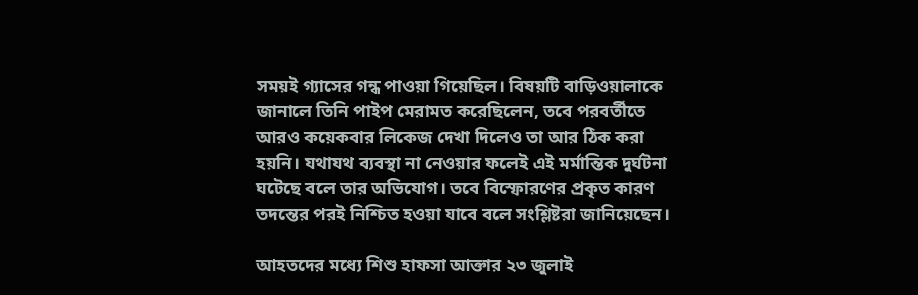সময়ই গ্যাসের গন্ধ পাওয়া গিয়েছিল। বিষয়টি বাড়িওয়ালাকে জানালে তিনি পাইপ মেরামত করেছিলেন, তবে পরবর্তীতে আরও কয়েকবার লিকেজ দেখা দিলেও তা আর ঠিক করা হয়নি। যথাযথ ব্যবস্থা না নেওয়ার ফলেই এই মর্মান্তিক দুর্ঘটনা ঘটেছে বলে তার অভিযোগ। তবে বিস্ফোরণের প্রকৃত কারণ তদন্তের পরই নিশ্চিত হওয়া যাবে বলে সংশ্লিষ্টরা জানিয়েছেন।

আহতদের মধ্যে শিশু হাফসা আক্তার ২৩ জুলাই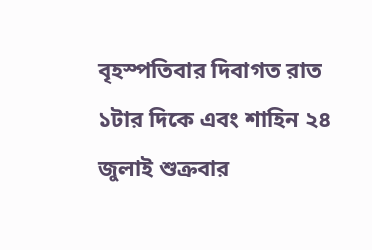বৃহস্পতিবার দিবাগত রাত ১টার দিকে এবং শাহিন ২৪ জুলাই শুক্রবার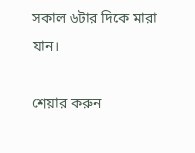সকাল ৬টার দিকে মারা যান।

শেয়ার করুন